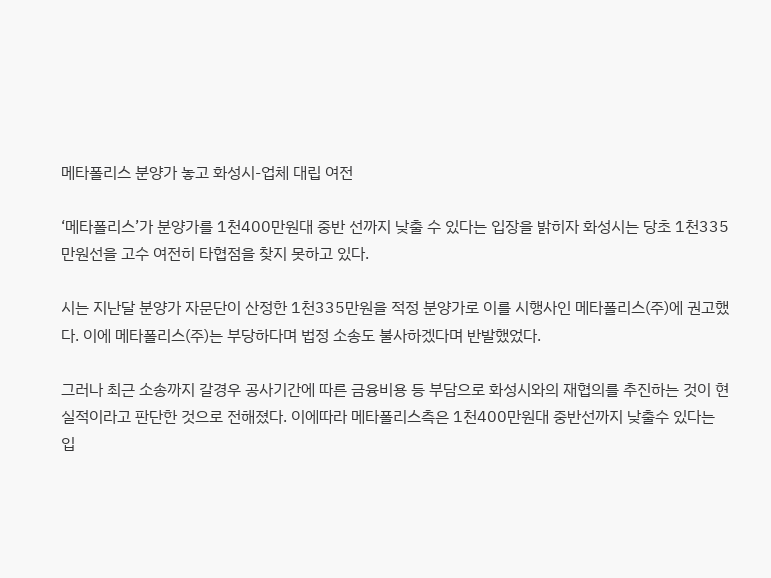메타폴리스 분양가 놓고 화성시-업체 대립 여전

‘메타폴리스’가 분양가를 1천400만원대 중반 선까지 낮출 수 있다는 입장을 밝히자 화성시는 당초 1천335만원선을 고수 여전히 타협점을 찾지 못하고 있다.

시는 지난달 분양가 자문단이 산정한 1천335만원을 적정 분양가로 이를 시행사인 메타폴리스(주)에 권고했다. 이에 메타폴리스(주)는 부당하다며 법정 소송도 불사하겠다며 반발했었다.

그러나 최근 소송까지 갈경우 공사기간에 따른 금융비용 등 부담으로 화성시와의 재협의를 추진하는 것이 현실적이라고 판단한 것으로 전해졌다. 이에따라 메타폴리스측은 1천400만원대 중반선까지 낮출수 있다는 입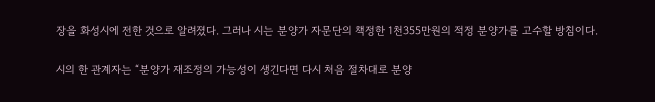장을 화성시에 전한 것으로 알려졌다. 그러나 시는 분양가 자문단의 책정한 1천355만원의 적정 분양가를 고수할 방침이다.

시의 한 관계자는 “분양가 재조정의 가능성이 생긴다면 다시 처음 절차대로 분양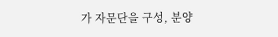가 자문단을 구성, 분양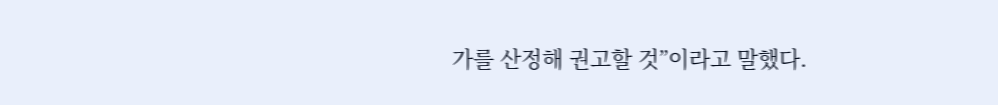가를 산정해 권고할 것”이라고 말했다.